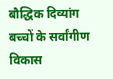बौद्धिक दिव्यांग बच्चों के सर्वांगीण विकास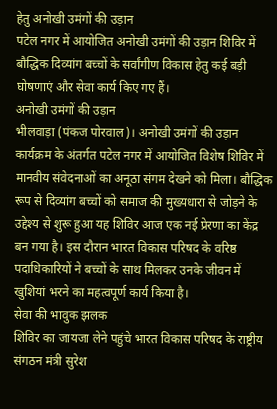हेतु अनोखी उमंगों की उड़ान
पटेल नगर में आयोजित अनोखी उमंगों की उड़ान शिविर में बौद्धिक दिव्यांग बच्चों के सर्वांगीण विकास हेतु कई बड़ी घोषणाएं और सेवा कार्य किए गए हैं।
अनोखी उमंगों की उड़ान
भीलवाड़ा (पंकज पोरवाल)। अनोखी उमंगों की उड़ान कार्यक्रम के अंतर्गत पटेल नगर में आयोजित विशेष शिविर में मानवीय संवेदनाओं का अनूठा संगम देखने को मिला। बौद्धिक रूप से दिव्यांग बच्चों को समाज की मुख्यधारा से जोड़ने के उद्देश्य से शुरू हुआ यह शिविर आज एक नई प्रेरणा का केंद्र बन गया है। इस दौरान भारत विकास परिषद के वरिष्ठ पदाधिकारियों ने बच्चों के साथ मिलकर उनके जीवन में खुशियां भरने का महत्वपूर्ण कार्य किया है।
सेवा की भावुक झलक
शिविर का जायजा लेने पहुंचे भारत विकास परिषद के राष्ट्रीय संगठन मंत्री सुरेश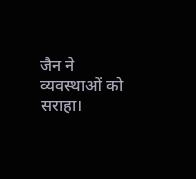जैन ने व्यवस्थाओं को सराहा।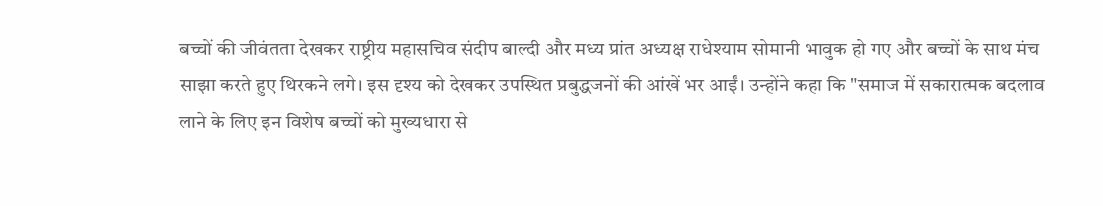बच्चों की जीवंतता देखकर राष्ट्रीय महासचिव संदीप बाल्दी और मध्य प्रांत अध्यक्ष राधेश्याम सोमानी भावुक हो गए और बच्चों के साथ मंच साझा करते हुए थिरकने लगे। इस दृश्य को देखकर उपस्थित प्रबुद्धजनों की आंखें भर आईं। उन्होंने कहा कि "समाज में सकारात्मक बदलाव लाने के लिए इन विशेष बच्चों को मुख्यधारा से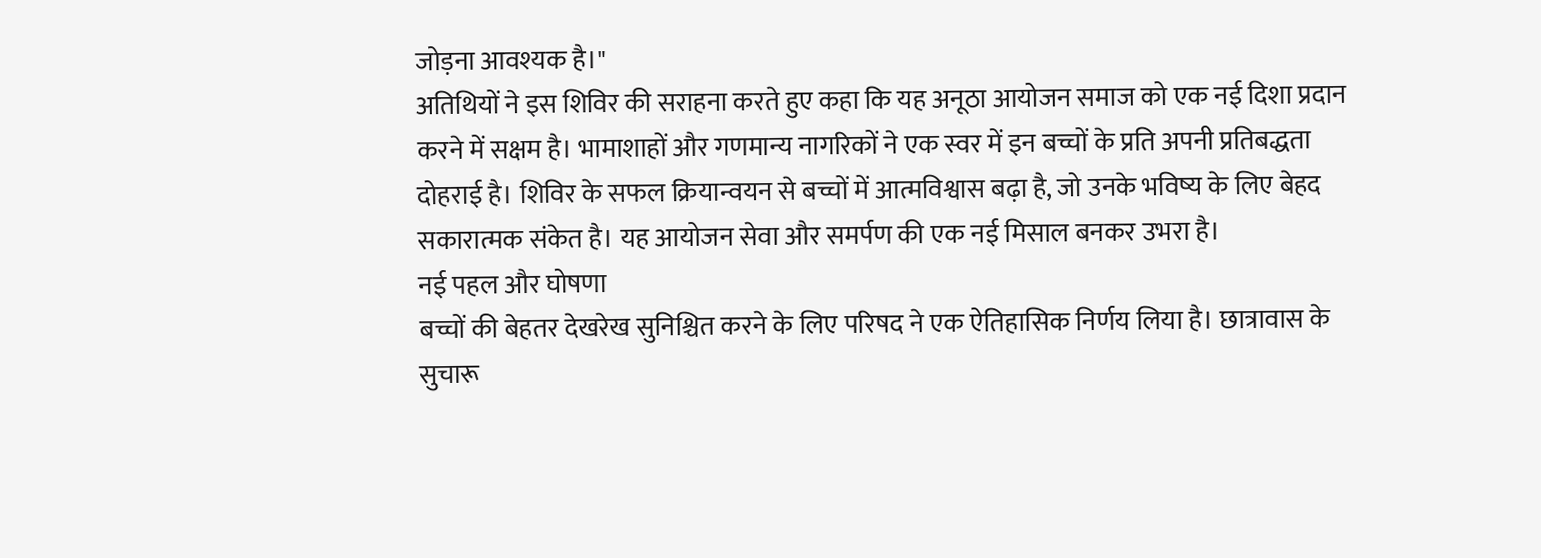जोड़ना आवश्यक है।"
अतिथियों ने इस शिविर की सराहना करते हुए कहा कि यह अनूठा आयोजन समाज को एक नई दिशा प्रदान करने में सक्षम है। भामाशाहों और गणमान्य नागरिकों ने एक स्वर में इन बच्चों के प्रति अपनी प्रतिबद्धता दोहराई है। शिविर के सफल क्रियान्वयन से बच्चों में आत्मविश्वास बढ़ा है, जो उनके भविष्य के लिए बेहद सकारात्मक संकेत है। यह आयोजन सेवा और समर्पण की एक नई मिसाल बनकर उभरा है।
नई पहल और घोषणा
बच्चों की बेहतर देखरेख सुनिश्चित करने के लिए परिषद ने एक ऐतिहासिक निर्णय लिया है। छात्रावास के सुचारू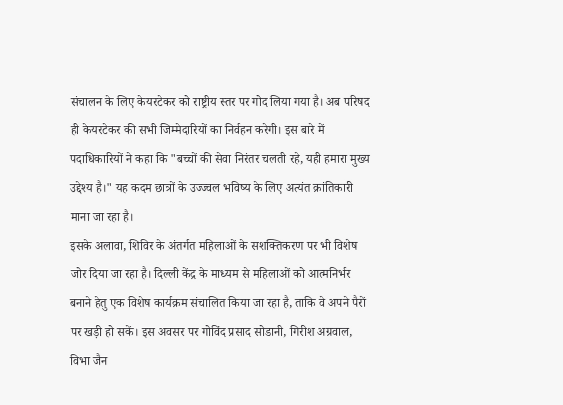संचालन के लिए केयरटेकर को राष्ट्रीय स्तर पर गोद लिया गया है। अब परिषद ही केयरटेकर की सभी जिम्मेदारियों का निर्वहन करेगी। इस बारे में पदाधिकारियों ने कहा कि "बच्चों की सेवा निरंतर चलती रहे, यही हमारा मुख्य उद्देश्य है।" यह कदम छात्रों के उज्ज्वल भविष्य के लिए अत्यंत क्रांतिकारी माना जा रहा है।
इसके अलावा, शिविर के अंतर्गत महिलाओं के सशक्तिकरण पर भी विशेष जोर दिया जा रहा है। दिल्ली केंद्र के माध्यम से महिलाओं को आत्मनिर्भर बनाने हेतु एक विशेष कार्यक्रम संचालित किया जा रहा है, ताकि वे अपने पैरों पर खड़ी हो सकें। इस अवसर पर गोविंद प्रसाद सोडानी, गिरीश अग्रवाल, विभा जैन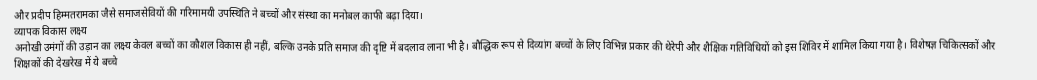और प्रदीप हिम्मतरामका जैसे समाजसेवियों की गरिमामयी उपस्थिति ने बच्चों और संस्था का मनोबल काफी बढ़ा दिया।
व्यापक विकास लक्ष्य
अनोखी उमंगों की उड़ान का लक्ष्य केवल बच्चों का कौशल विकास ही नहीं, बल्कि उनके प्रति समाज की दृष्टि में बदलाव लाना भी है। बौद्धिक रूप से दिव्यांग बच्चों के लिए विभिन्न प्रकार की थेरेपी और शैक्षिक गतिविधियों को इस शिविर में शामिल किया गया है। विशेषज्ञ चिकित्सकों और शिक्षकों की देखरेख में ये बच्चे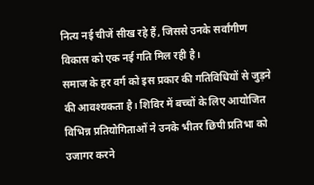नित्य नई चीजें सीख रहे हैं, जिससे उनके सर्वांगीण विकास को एक नई गति मिल रही है।
समाज के हर वर्ग को इस प्रकार की गतिविधियों से जुड़ने की आवश्यकता है। शिविर में बच्चों के लिए आयोजित विभिन्न प्रतियोगिताओं ने उनके भीतर छिपी प्रतिभा को उजागर करने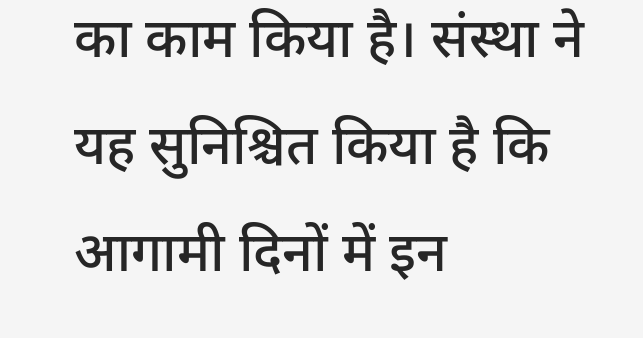का काम किया है। संस्था ने यह सुनिश्चित किया है कि आगामी दिनों में इन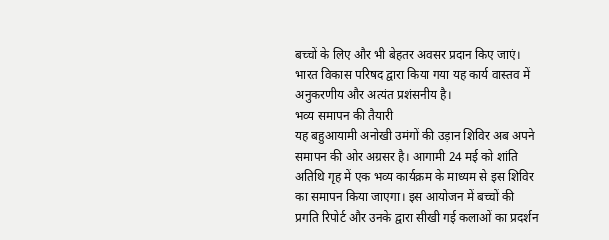बच्चों के लिए और भी बेहतर अवसर प्रदान किए जाएं। भारत विकास परिषद द्वारा किया गया यह कार्य वास्तव में अनुकरणीय और अत्यंत प्रशंसनीय है।
भव्य समापन की तैयारी
यह बहुआयामी अनोखी उमंगों की उड़ान शिविर अब अपने समापन की ओर अग्रसर है। आगामी 24 मई को शांति अतिथि गृह में एक भव्य कार्यक्रम के माध्यम से इस शिविर का समापन किया जाएगा। इस आयोजन में बच्चों की प्रगति रिपोर्ट और उनके द्वारा सीखी गई कलाओं का प्रदर्शन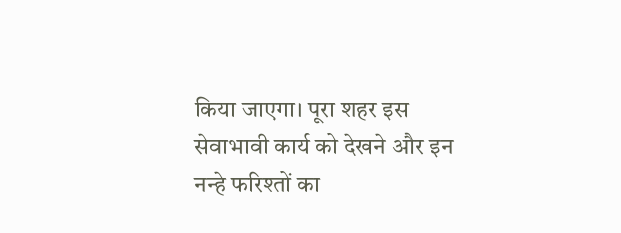किया जाएगा। पूरा शहर इस सेवाभावी कार्य को देखने और इन नन्हे फरिश्तों का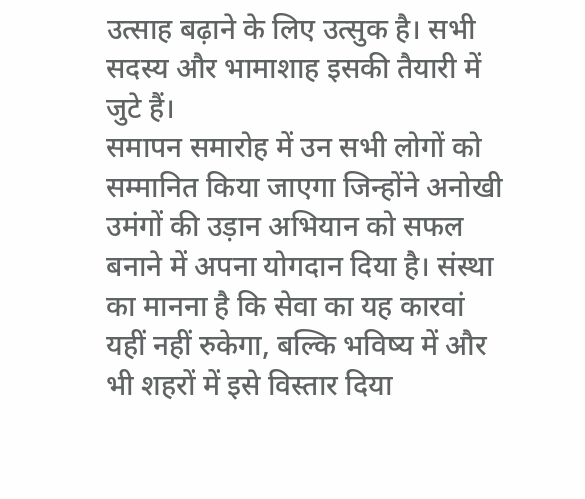उत्साह बढ़ाने के लिए उत्सुक है। सभी सदस्य और भामाशाह इसकी तैयारी में जुटे हैं।
समापन समारोह में उन सभी लोगों को सम्मानित किया जाएगा जिन्होंने अनोखी उमंगों की उड़ान अभियान को सफल बनाने में अपना योगदान दिया है। संस्था का मानना है कि सेवा का यह कारवां यहीं नहीं रुकेगा, बल्कि भविष्य में और भी शहरों में इसे विस्तार दिया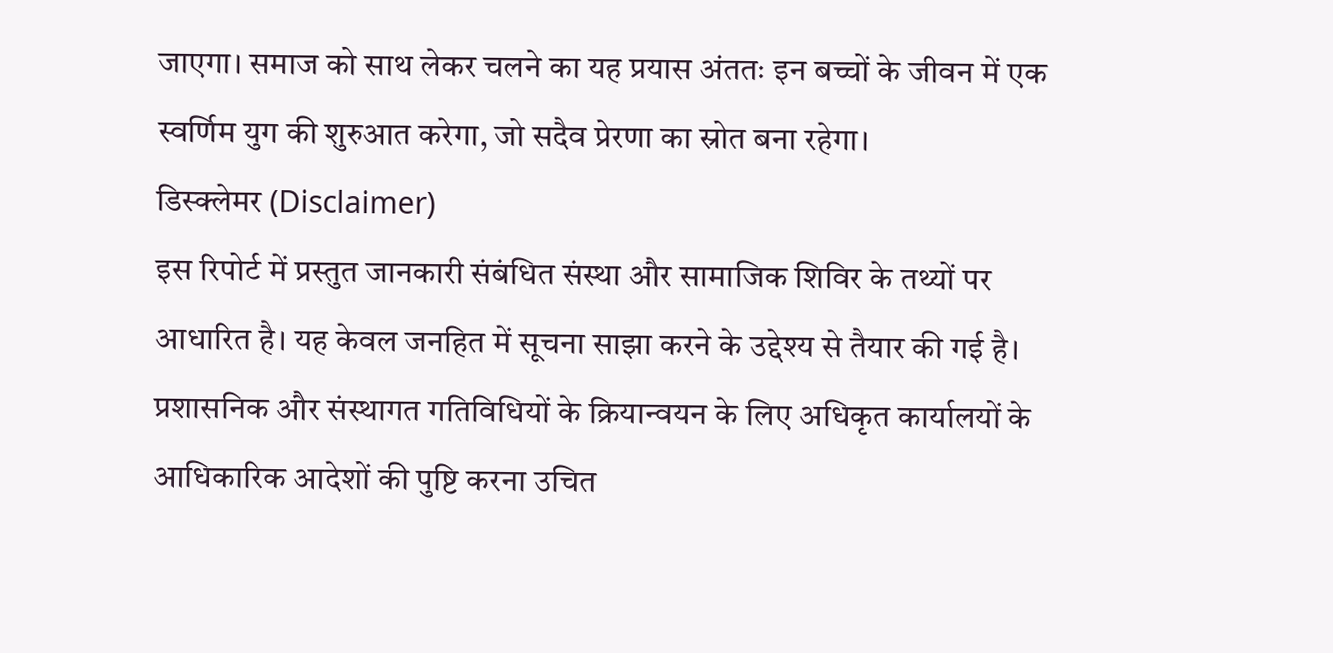जाएगा। समाज को साथ लेकर चलने का यह प्रयास अंततः इन बच्चों के जीवन में एक स्वर्णिम युग की शुरुआत करेगा, जो सदैव प्रेरणा का स्रोत बना रहेगा।
डिस्क्लेमर (Disclaimer)
इस रिपोर्ट में प्रस्तुत जानकारी संबंधित संस्था और सामाजिक शिविर के तथ्यों पर आधारित है। यह केवल जनहित में सूचना साझा करने के उद्देश्य से तैयार की गई है। प्रशासनिक और संस्थागत गतिविधियों के क्रियान्वयन के लिए अधिकृत कार्यालयों के आधिकारिक आदेशों की पुष्टि करना उचित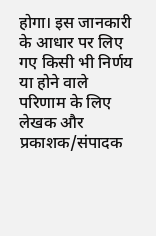होगा। इस जानकारी के आधार पर लिए गए किसी भी निर्णय या होने वाले परिणाम के लिए लेखक और प्रकाशक/संपादक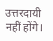उत्तरदायी नहीं होंगे।